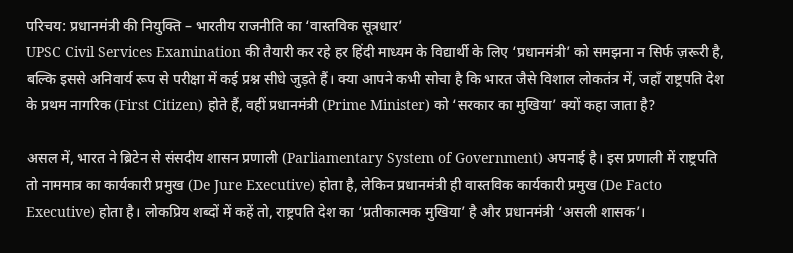परिचय: प्रधानमंत्री की नियुक्ति – भारतीय राजनीति का ‘वास्तविक सूत्रधार’
UPSC Civil Services Examination की तैयारी कर रहे हर हिंदी माध्यम के विद्यार्थी के लिए ‘प्रधानमंत्री’ को समझना न सिर्फ ज़रूरी है, बल्कि इससे अनिवार्य रूप से परीक्षा में कई प्रश्न सीधे जुड़ते हैं। क्या आपने कभी सोचा है कि भारत जैसे विशाल लोकतंत्र में, जहाँ राष्ट्रपति देश के प्रथम नागरिक (First Citizen) होते हैं, वहीं प्रधानमंत्री (Prime Minister) को ‘सरकार का मुखिया’ क्यों कहा जाता है?

असल में, भारत ने ब्रिटेन से संसदीय शासन प्रणाली (Parliamentary System of Government) अपनाई है। इस प्रणाली में राष्ट्रपति तो नाममात्र का कार्यकारी प्रमुख (De Jure Executive) होता है, लेकिन प्रधानमंत्री ही वास्तविक कार्यकारी प्रमुख (De Facto Executive) होता है। लोकप्रिय शब्दों में कहें तो, राष्ट्रपति देश का ‘प्रतीकात्मक मुखिया’ है और प्रधानमंत्री ‘असली शासक’।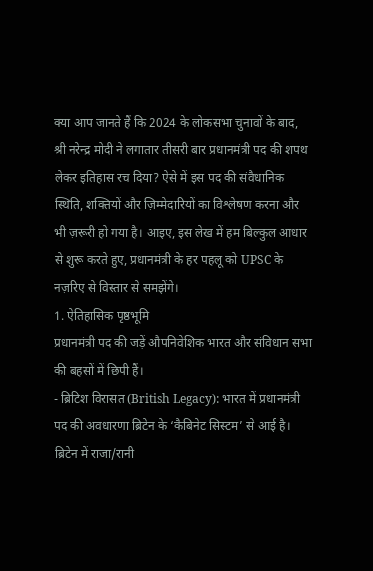क्या आप जानते हैं कि 2024 के लोकसभा चुनावों के बाद, श्री नरेन्द्र मोदी ने लगातार तीसरी बार प्रधानमंत्री पद की शपथ लेकर इतिहास रच दिया? ऐसे में इस पद की संवैधानिक स्थिति, शक्तियों और ज़िम्मेदारियों का विश्लेषण करना और भी ज़रूरी हो गया है। आइए, इस लेख में हम बिल्कुल आधार से शुरू करते हुए, प्रधानमंत्री के हर पहलू को UPSC के नज़रिए से विस्तार से समझेंगे।
1. ऐतिहासिक पृष्ठभूमि
प्रधानमंत्री पद की जड़ें औपनिवेशिक भारत और संविधान सभा की बहसों में छिपी हैं।
- ब्रिटिश विरासत (British Legacy): भारत में प्रधानमंत्री पद की अवधारणा ब्रिटेन के ‘कैबिनेट सिस्टम’ से आई है। ब्रिटेन में राजा/रानी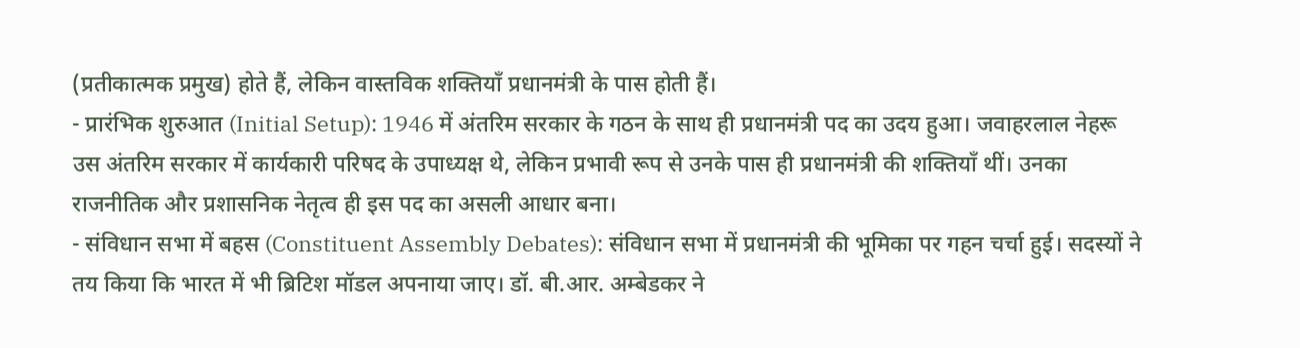(प्रतीकात्मक प्रमुख) होते हैं, लेकिन वास्तविक शक्तियाँ प्रधानमंत्री के पास होती हैं।
- प्रारंभिक शुरुआत (Initial Setup): 1946 में अंतरिम सरकार के गठन के साथ ही प्रधानमंत्री पद का उदय हुआ। जवाहरलाल नेहरू उस अंतरिम सरकार में कार्यकारी परिषद के उपाध्यक्ष थे, लेकिन प्रभावी रूप से उनके पास ही प्रधानमंत्री की शक्तियाँ थीं। उनका राजनीतिक और प्रशासनिक नेतृत्व ही इस पद का असली आधार बना।
- संविधान सभा में बहस (Constituent Assembly Debates): संविधान सभा में प्रधानमंत्री की भूमिका पर गहन चर्चा हुई। सदस्यों ने तय किया कि भारत में भी ब्रिटिश मॉडल अपनाया जाए। डॉ. बी.आर. अम्बेडकर ने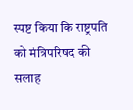स्पष्ट किया कि राष्ट्रपति को मंत्रिपरिषद की सलाह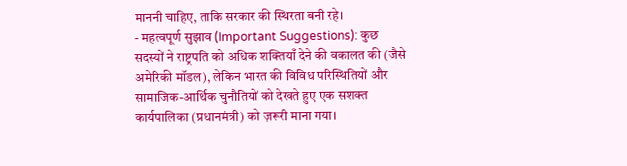माननी चाहिए, ताकि सरकार की स्थिरता बनी रहे।
- महत्वपूर्ण सुझाव (Important Suggestions): कुछ सदस्यों ने राष्ट्रपति को अधिक शक्तियाँ देने की वकालत की (जैसे अमेरिकी मॉडल), लेकिन भारत की विविध परिस्थितियों और सामाजिक-आर्थिक चुनौतियों को देखते हुए एक सशक्त कार्यपालिका (प्रधानमंत्री) को ज़रूरी माना गया।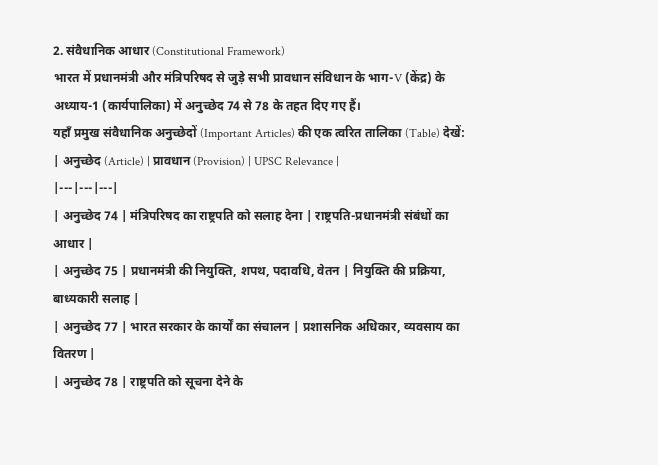2. संवैधानिक आधार (Constitutional Framework)
भारत में प्रधानमंत्री और मंत्रिपरिषद से जुड़े सभी प्रावधान संविधान के भाग-V (केंद्र) के अध्याय-1 (कार्यपालिका) में अनुच्छेद 74 से 78 के तहत दिए गए हैं।
यहाँ प्रमुख संवैधानिक अनुच्छेदों (Important Articles) की एक त्वरित तालिका (Table) देखें:
| अनुच्छेद (Article) | प्रावधान (Provision) | UPSC Relevance |
|---|---|---|
| अनुच्छेद 74 | मंत्रिपरिषद का राष्ट्रपति को सलाह देना | राष्ट्रपति-प्रधानमंत्री संबंधों का आधार |
| अनुच्छेद 75 | प्रधानमंत्री की नियुक्ति, शपथ, पदावधि, वेतन | नियुक्ति की प्रक्रिया, बाध्यकारी सलाह |
| अनुच्छेद 77 | भारत सरकार के कार्यों का संचालन | प्रशासनिक अधिकार, व्यवसाय का वितरण |
| अनुच्छेद 78 | राष्ट्रपति को सूचना देने के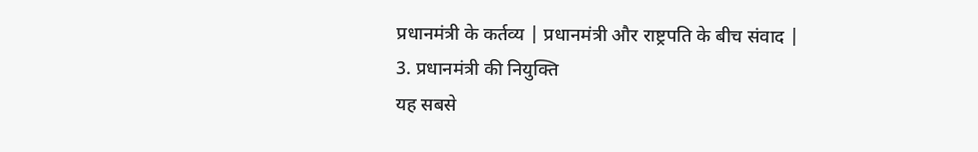प्रधानमंत्री के कर्तव्य | प्रधानमंत्री और राष्ट्रपति के बीच संवाद |
3. प्रधानमंत्री की नियुक्ति
यह सबसे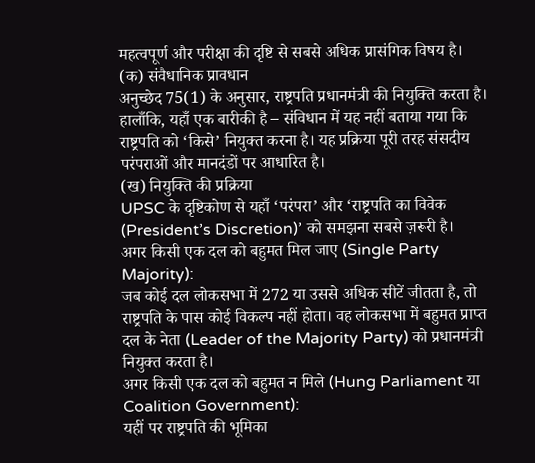महत्वपूर्ण और परीक्षा की दृष्टि से सबसे अधिक प्रासंगिक विषय है।
(क) संवैधानिक प्रावधान
अनुच्छेद 75(1) के अनुसार, राष्ट्रपति प्रधानमंत्री की नियुक्ति करता है। हालाँकि, यहाँ एक बारीकी है – संविधान में यह नहीं बताया गया कि राष्ट्रपति को ‘किसे’ नियुक्त करना है। यह प्रक्रिया पूरी तरह संसदीय परंपराओं और मानदंडों पर आधारित है।
(ख) नियुक्ति की प्रक्रिया
UPSC के दृष्टिकोण से यहाँ ‘परंपरा’ और ‘राष्ट्रपति का विवेक (President’s Discretion)’ को समझना सबसे ज़रूरी है।
अगर किसी एक दल को बहुमत मिल जाए (Single Party Majority):
जब कोई दल लोकसभा में 272 या उससे अधिक सीटें जीतता है, तो राष्ट्रपति के पास कोई विकल्प नहीं होता। वह लोकसभा में बहुमत प्राप्त दल के नेता (Leader of the Majority Party) को प्रधानमंत्री नियुक्त करता है।
अगर किसी एक दल को बहुमत न मिले (Hung Parliament या Coalition Government):
यहीं पर राष्ट्रपति की भूमिका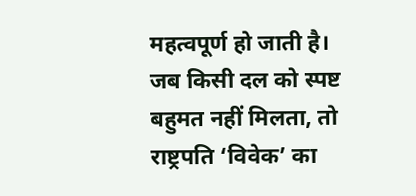महत्वपूर्ण हो जाती है। जब किसी दल को स्पष्ट बहुमत नहीं मिलता, तो राष्ट्रपति ‘विवेक’ का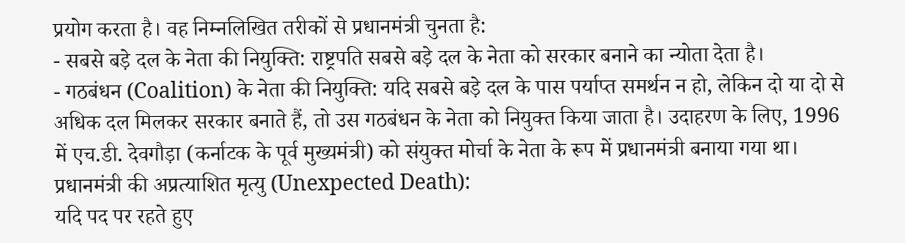प्रयोग करता है। वह निम्नलिखित तरीकों से प्रधानमंत्री चुनता है:
- सबसे बड़े दल के नेता की नियुक्ति: राष्ट्रपति सबसे बड़े दल के नेता को सरकार बनाने का न्योता देता है।
- गठबंधन (Coalition) के नेता की नियुक्ति: यदि सबसे बड़े दल के पास पर्याप्त समर्थन न हो, लेकिन दो या दो से अधिक दल मिलकर सरकार बनाते हैं, तो उस गठबंधन के नेता को नियुक्त किया जाता है। उदाहरण के लिए, 1996 में एच.डी. देवगौड़ा (कर्नाटक के पूर्व मुख्यमंत्री) को संयुक्त मोर्चा के नेता के रूप में प्रधानमंत्री बनाया गया था।
प्रधानमंत्री की अप्रत्याशित मृत्यु (Unexpected Death):
यदि पद पर रहते हुए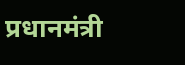प्रधानमंत्री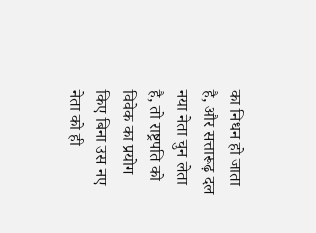का निधन हो जाता है, और सत्तारूढ़ दल नया नेता चुन लेता है, तो राष्ट्रपति को विवेक का प्रयोग किए बिना उस नए नेता को ही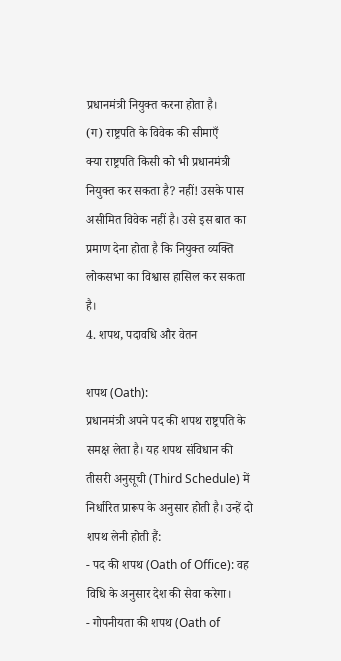प्रधानमंत्री नियुक्त करना होता है।
(ग) राष्ट्रपति के विवेक की सीमाएँ
क्या राष्ट्रपति किसी को भी प्रधानमंत्री नियुक्त कर सकता है? नहीं! उसके पास असीमित विवेक नहीं है। उसे इस बात का प्रमाण देना होता है कि नियुक्त व्यक्ति लोकसभा का विश्वास हासिल कर सकता है।
4. शपथ, पदावधि और वेतन

शपथ (Oath):
प्रधानमंत्री अपने पद की शपथ राष्ट्रपति के समक्ष लेता है। यह शपथ संविधान की तीसरी अनुसूची (Third Schedule) में निर्धारित प्रारूप के अनुसार होती है। उन्हें दो शपथ लेनी होती हैं:
- पद की शपथ (Oath of Office): वह विधि के अनुसार देश की सेवा करेगा।
- गोपनीयता की शपथ (Oath of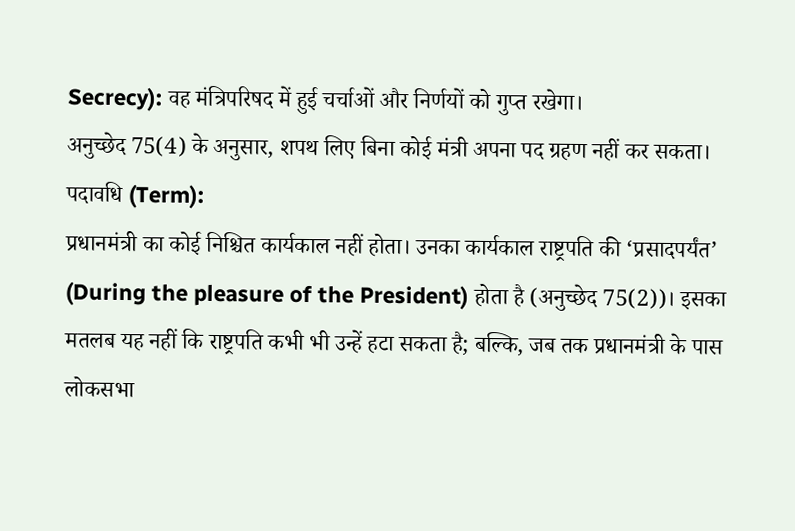Secrecy): वह मंत्रिपरिषद में हुई चर्चाओं और निर्णयों को गुप्त रखेगा।
अनुच्छेद 75(4) के अनुसार, शपथ लिए बिना कोई मंत्री अपना पद ग्रहण नहीं कर सकता।
पदावधि (Term):
प्रधानमंत्री का कोई निश्चित कार्यकाल नहीं होता। उनका कार्यकाल राष्ट्रपति की ‘प्रसादपर्यंत’ (During the pleasure of the President) होता है (अनुच्छेद 75(2))। इसका मतलब यह नहीं कि राष्ट्रपति कभी भी उन्हें हटा सकता है; बल्कि, जब तक प्रधानमंत्री के पास लोकसभा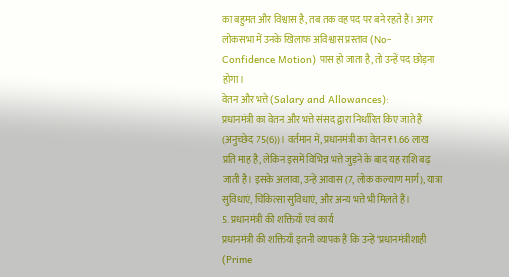का बहुमत और विश्वास है, तब तक वह पद पर बने रहते हैं। अगर लोकसभा में उनके खिलाफ अविश्वास प्रस्ताव (No-Confidence Motion) पास हो जाता है, तो उन्हें पद छोड़ना होगा।
वेतन और भत्ते (Salary and Allowances):
प्रधानमंत्री का वेतन और भत्ते संसद द्वारा निर्धारित किए जाते हैं (अनुच्छेद 75(6))। वर्तमान में, प्रधानमंत्री का वेतन ₹1.66 लाख प्रति माह है, लेकिन इसमें विभिन्न भत्ते जुड़ने के बाद यह राशि बढ़ जाती है। इसके अलावा, उन्हें आवास (7, लोक कल्याण मार्ग), यात्रा सुविधाएं, चिकित्सा सुविधाएं, और अन्य भत्ते भी मिलते हैं।
5. प्रधानमंत्री की शक्तियाँ एवं कार्य
प्रधानमंत्री की शक्तियाँ इतनी व्यापक हैं कि उन्हें ‘प्रधानमंत्रीशाही (Prime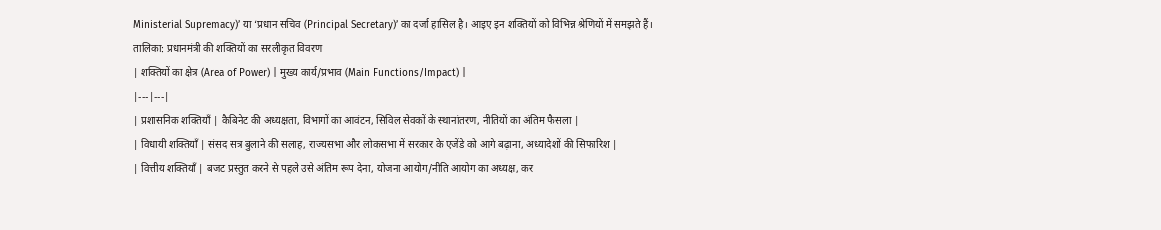Ministerial Supremacy)’ या ‘प्रधान सचिव (Principal Secretary)’ का दर्जा हासिल है। आइए इन शक्तियों को विभिन्न श्रेणियों में समझते हैं।
तालिका: प्रधानमंत्री की शक्तियों का सरलीकृत विवरण
| शक्तियों का क्षेत्र (Area of Power) | मुख्य कार्य/प्रभाव (Main Functions/Impact) |
|---|---|
| प्रशासनिक शक्तियाँ | कैबिनेट की अध्यक्षता, विभागों का आवंटन, सिविल सेवकों के स्थानांतरण, नीतियों का अंतिम फैसला |
| विधायी शक्तियाँ | संसद सत्र बुलाने की सलाह, राज्यसभा और लोकसभा में सरकार के एजेंडे को आगे बढ़ाना, अध्यादेशों की सिफारिश |
| वित्तीय शक्तियाँ | बजट प्रस्तुत करने से पहले उसे अंतिम रूप देना, योजना आयोग/नीति आयोग का अध्यक्ष, कर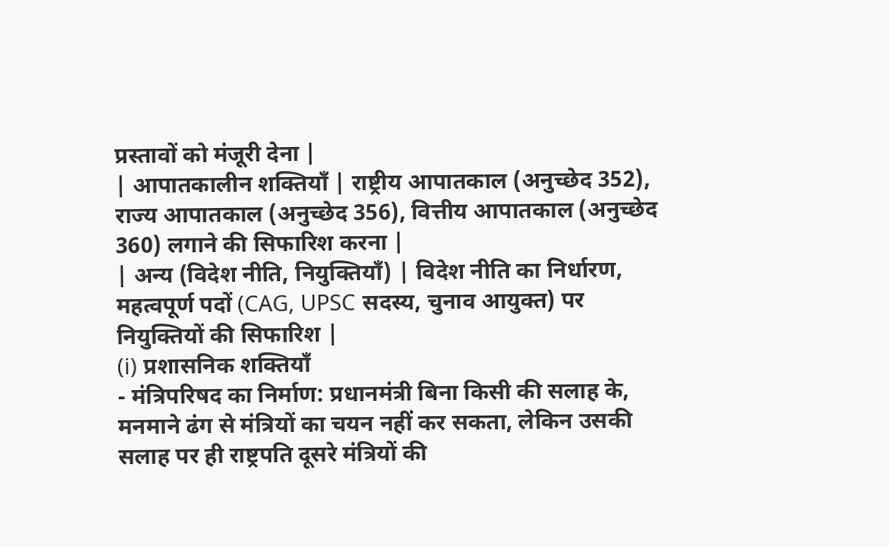प्रस्तावों को मंजूरी देना |
| आपातकालीन शक्तियाँ | राष्ट्रीय आपातकाल (अनुच्छेद 352), राज्य आपातकाल (अनुच्छेद 356), वित्तीय आपातकाल (अनुच्छेद 360) लगाने की सिफारिश करना |
| अन्य (विदेश नीति, नियुक्तियाँ) | विदेश नीति का निर्धारण, महत्वपूर्ण पदों (CAG, UPSC सदस्य, चुनाव आयुक्त) पर नियुक्तियों की सिफारिश |
(i) प्रशासनिक शक्तियाँ
- मंत्रिपरिषद का निर्माण: प्रधानमंत्री बिना किसी की सलाह के, मनमाने ढंग से मंत्रियों का चयन नहीं कर सकता, लेकिन उसकी सलाह पर ही राष्ट्रपति दूसरे मंत्रियों की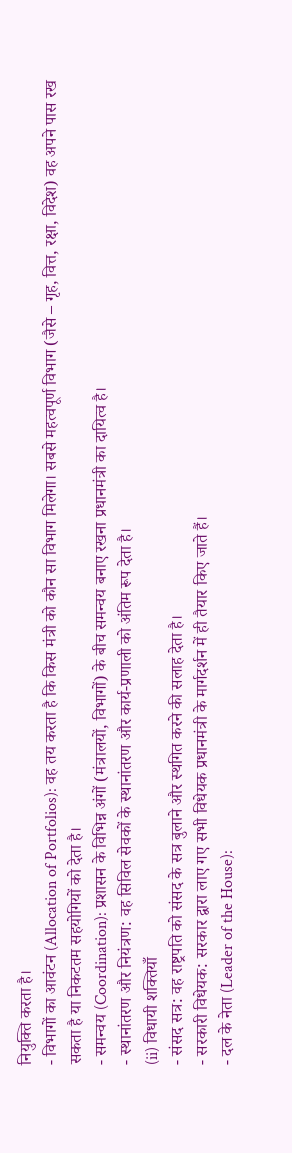नियुक्ति करता है।
- विभागों का आवंटन (Allocation of Portfolios): वह तय करता है कि किस मंत्री को कौन सा विभाग मिलेगा। सबसे महत्वपूर्ण विभाग (जैसे – गृह, वित्त, रक्षा, विदेश) वह अपने पास रख सकता है या निकटतम सहयोगियों को देता है।
- समन्वय (Coordination): प्रशासन के विभिन्न अंगों (मंत्रालयों, विभागों) के बीच समन्वय बनाए रखना प्रधानमंत्री का दायित्व है।
- स्थानांतरण और नियंत्रण: वह सिविल सेवकों के स्थानांतरण और कार्य-प्रणाली को अंतिम रूप देता है।
(ii) विधायी शक्तियाँ
- संसद सत्र: वह राष्ट्रपति को संसद के सत्र बुलाने और स्थगित करने की सलाह देता है।
- सरकारी विधेयक: सरकार द्वारा लाए गए सभी विधेयक प्रधानमंत्री के मार्गदर्शन में ही तैयार किए जाते हैं।
- दल के नेता (Leader of the House):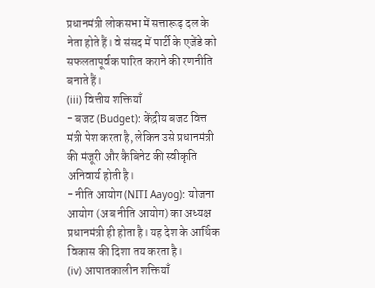प्रधानमंत्री लोकसभा में सत्तारूढ़ दल के नेता होते हैं। वे संसद में पार्टी के एजेंडे को सफलतापूर्वक पारित कराने की रणनीति बनाते हैं।
(iii) वित्तीय शक्तियाँ
- बजट (Budget): केंद्रीय बजट वित्त मंत्री पेश करता है, लेकिन उसे प्रधानमंत्री की मंजूरी और कैबिनेट की स्वीकृति अनिवार्य होती है।
- नीति आयोग (NITI Aayog): योजना आयोग (अब नीति आयोग) का अध्यक्ष प्रधानमंत्री ही होता है। यह देश के आर्थिक विकास की दिशा तय करता है।
(iv) आपातकालीन शक्तियाँ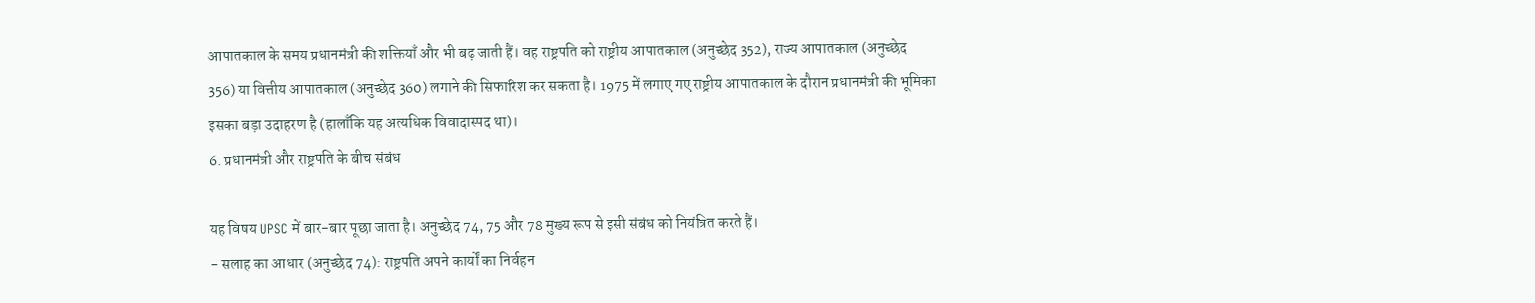आपातकाल के समय प्रधानमंत्री की शक्तियाँ और भी बढ़ जाती हैं। वह राष्ट्रपति को राष्ट्रीय आपातकाल (अनुच्छेद 352), राज्य आपातकाल (अनुच्छेद 356) या वित्तीय आपातकाल (अनुच्छेद 360) लगाने की सिफारिश कर सकता है। 1975 में लगाए गए राष्ट्रीय आपातकाल के दौरान प्रधानमंत्री की भूमिका इसका बड़ा उदाहरण है (हालाँकि यह अत्यधिक विवादास्पद था)।
6. प्रधानमंत्री और राष्ट्रपति के बीच संबंध

यह विषय UPSC में बार-बार पूछा जाता है। अनुच्छेद 74, 75 और 78 मुख्य रूप से इसी संबंध को नियंत्रित करते हैं।
- सलाह का आधार (अनुच्छेद 74): राष्ट्रपति अपने कार्यों का निर्वहन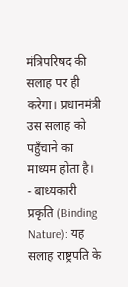मंत्रिपरिषद की सलाह पर ही करेगा। प्रधानमंत्री उस सलाह को पहुँचाने का माध्यम होता है।
- बाध्यकारी प्रकृति (Binding Nature): यह सलाह राष्ट्रपति के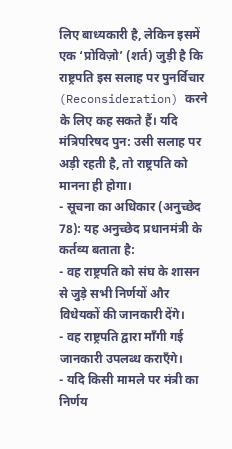लिए बाध्यकारी है, लेकिन इसमें एक ‘प्रोविज़ो’ (शर्त) जुड़ी है कि राष्ट्रपति इस सलाह पर पुनर्विचार (Reconsideration) करने के लिए कह सकते हैं। यदि मंत्रिपरिषद पुन: उसी सलाह पर अड़ी रहती है, तो राष्ट्रपति को मानना ही होगा।
- सूचना का अधिकार (अनुच्छेद 78): यह अनुच्छेद प्रधानमंत्री के कर्तव्य बताता है:
- वह राष्ट्रपति को संघ के शासन से जुड़े सभी निर्णयों और विधेयकों की जानकारी देंगे।
- वह राष्ट्रपति द्वारा माँगी गई जानकारी उपलब्ध कराएँगे।
- यदि किसी मामले पर मंत्री का निर्णय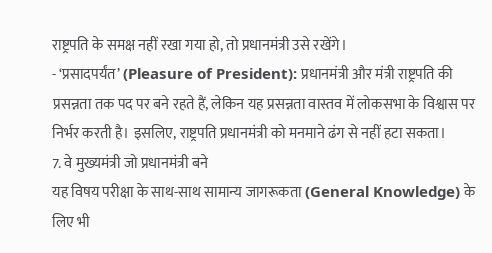राष्ट्रपति के समक्ष नहीं रखा गया हो, तो प्रधानमंत्री उसे रखेंगे।
- ‘प्रसादपर्यंत’ (Pleasure of President): प्रधानमंत्री और मंत्री राष्ट्रपति की प्रसन्नता तक पद पर बने रहते हैं, लेकिन यह प्रसन्नता वास्तव में लोकसभा के विश्वास पर निर्भर करती है। इसलिए, राष्ट्रपति प्रधानमंत्री को मनमाने ढंग से नहीं हटा सकता।
7. वे मुख्यमंत्री जो प्रधानमंत्री बने
यह विषय परीक्षा के साथ-साथ सामान्य जागरूकता (General Knowledge) के लिए भी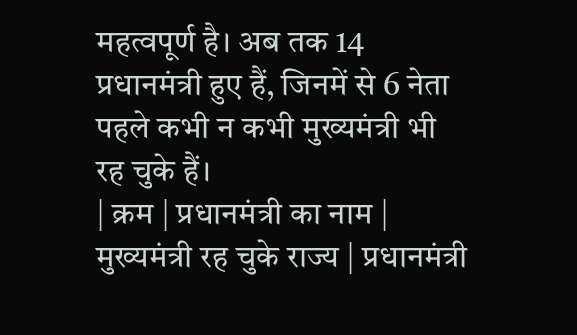महत्वपूर्ण है। अब तक 14 प्रधानमंत्री हुए हैं, जिनमें से 6 नेता पहले कभी न कभी मुख्यमंत्री भी रह चुके हैं।
| क्रम | प्रधानमंत्री का नाम | मुख्यमंत्री रह चुके राज्य | प्रधानमंत्री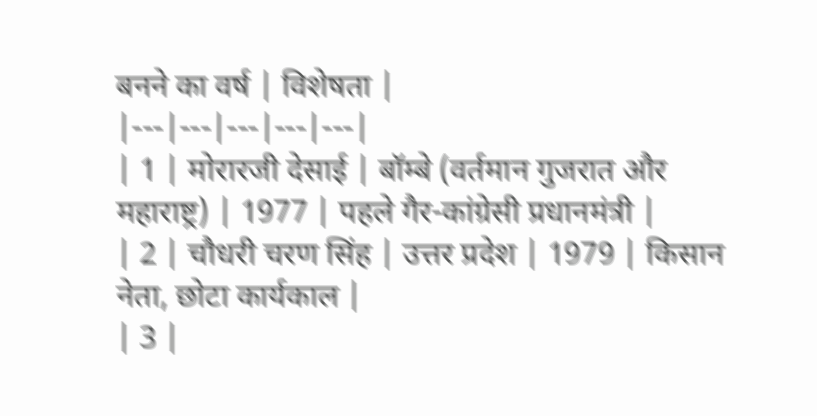बनने का वर्ष | विशेषता |
|---|---|---|---|---|
| 1 | मोरारजी देसाई | बॉम्बे (वर्तमान गुजरात और महाराष्ट्र) | 1977 | पहले गैर-कांग्रेसी प्रधानमंत्री |
| 2 | चौधरी चरण सिंह | उत्तर प्रदेश | 1979 | किसान नेता, छोटा कार्यकाल |
| 3 |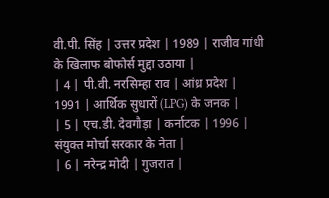वी.पी. सिंह | उत्तर प्रदेश | 1989 | राजीव गांधी के खिलाफ बोफोर्स मुद्दा उठाया |
| 4 | पी.वी. नरसिम्हा राव | आंध्र प्रदेश | 1991 | आर्थिक सुधारों (LPG) के जनक |
| 5 | एच.डी. देवगौड़ा | कर्नाटक | 1996 | संयुक्त मोर्चा सरकार के नेता |
| 6 | नरेन्द्र मोदी | गुजरात |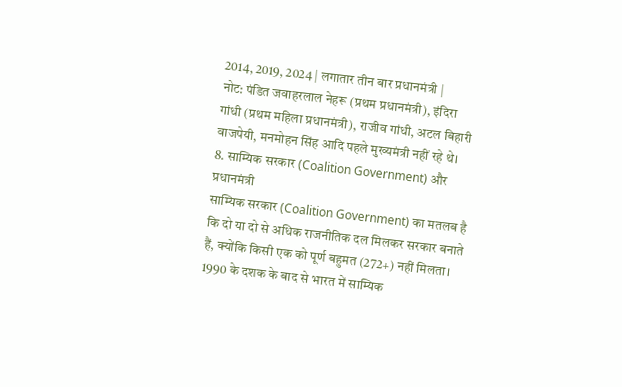2014, 2019, 2024 | लगातार तीन बार प्रधानमंत्री |
नोट: पंडित जवाहरलाल नेहरू (प्रथम प्रधानमंत्री), इंदिरा गांधी (प्रथम महिला प्रधानमंत्री), राजीव गांधी, अटल बिहारी वाजपेयी, मनमोहन सिंह आदि पहले मुख्यमंत्री नहीं रहे थे।
8. साम्यिक सरकार (Coalition Government) और प्रधानमंत्री
साम्यिक सरकार (Coalition Government) का मतलब है कि दो या दो से अधिक राजनीतिक दल मिलकर सरकार बनाते हैं, क्योंकि किसी एक को पूर्ण बहुमत (272+) नहीं मिलता। 1990 के दशक के बाद से भारत में साम्यिक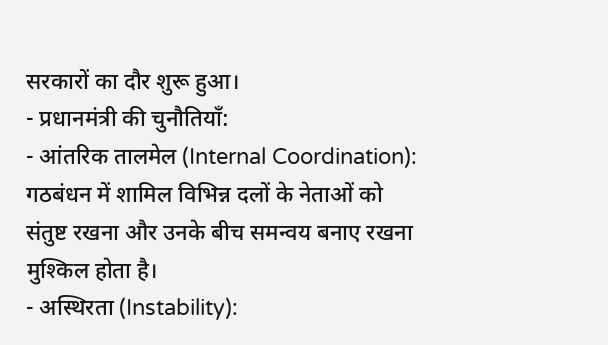सरकारों का दौर शुरू हुआ।
- प्रधानमंत्री की चुनौतियाँ:
- आंतरिक तालमेल (Internal Coordination): गठबंधन में शामिल विभिन्न दलों के नेताओं को संतुष्ट रखना और उनके बीच समन्वय बनाए रखना मुश्किल होता है।
- अस्थिरता (Instability):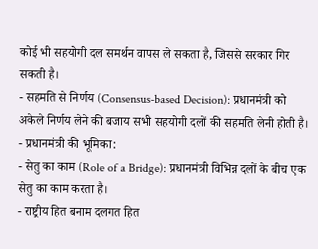कोई भी सहयोगी दल समर्थन वापस ले सकता है, जिससे सरकार गिर सकती है।
- सहमति से निर्णय (Consensus-based Decision): प्रधानमंत्री को अकेले निर्णय लेने की बजाय सभी सहयोगी दलों की सहमति लेनी होती है।
- प्रधानमंत्री की भूमिका:
- सेतु का काम (Role of a Bridge): प्रधानमंत्री विभिन्न दलों के बीच एक सेतु का काम करता है।
- राष्ट्रीय हित बनाम दलगत हित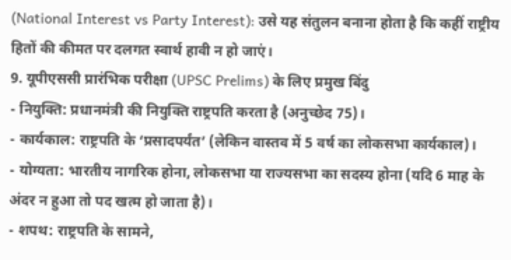(National Interest vs Party Interest): उसे यह संतुलन बनाना होता है कि कहीं राष्ट्रीय हितों की कीमत पर दलगत स्वार्थ हावी न हो जाएं।
9. यूपीएससी प्रारंभिक परीक्षा (UPSC Prelims) के लिए प्रमुख बिंदु
- नियुक्ति: प्रधानमंत्री की नियुक्ति राष्ट्रपति करता है (अनुच्छेद 75)।
- कार्यकाल: राष्ट्रपति के ‘प्रसादपर्यंत’ (लेकिन वास्तव में 5 वर्ष का लोकसभा कार्यकाल)।
- योग्यता: भारतीय नागरिक होना, लोकसभा या राज्यसभा का सदस्य होना (यदि 6 माह के अंदर न हुआ तो पद खत्म हो जाता है)।
- शपथ: राष्ट्रपति के सामने,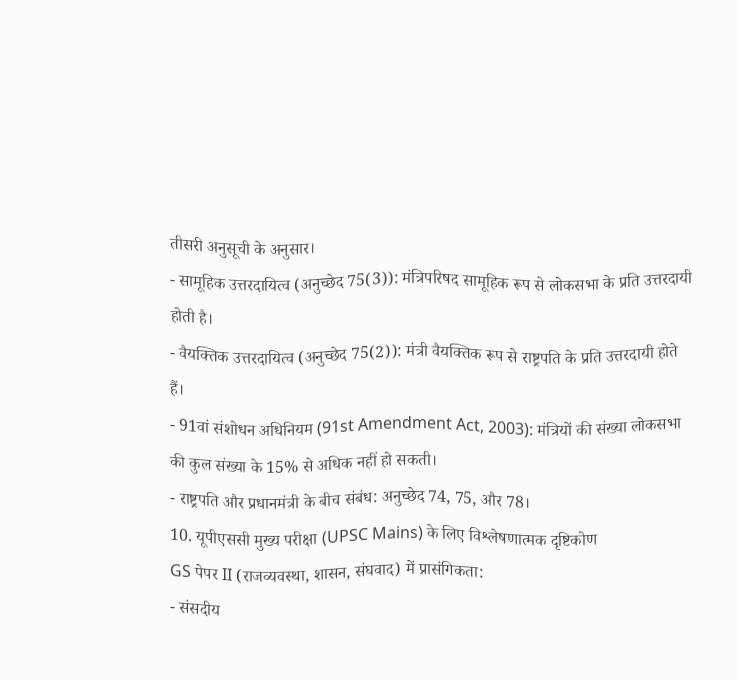तीसरी अनुसूची के अनुसार।
- सामूहिक उत्तरदायित्व (अनुच्छेद 75(3)): मंत्रिपरिषद सामूहिक रूप से लोकसभा के प्रति उत्तरदायी होती है।
- वैयक्तिक उत्तरदायित्व (अनुच्छेद 75(2)): मंत्री वैयक्तिक रूप से राष्ट्रपति के प्रति उत्तरदायी होते हैं।
- 91वां संशोधन अधिनियम (91st Amendment Act, 2003): मंत्रियों की संख्या लोकसभा की कुल संख्या के 15% से अधिक नहीं हो सकती।
- राष्ट्रपति और प्रधानमंत्री के बीच संबंध: अनुच्छेद 74, 75, और 78।
10. यूपीएससी मुख्य परीक्षा (UPSC Mains) के लिए विश्लेषणात्मक दृष्टिकोण
GS पेपर II (राजव्यवस्था, शासन, संघवाद) में प्रासंगिकता:
- संसदीय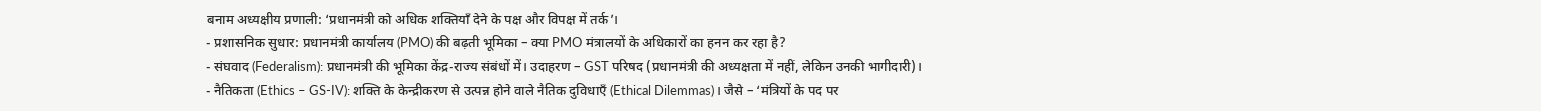बनाम अध्यक्षीय प्रणाली: ‘प्रधानमंत्री को अधिक शक्तियाँ देने के पक्ष और विपक्ष में तर्क’।
- प्रशासनिक सुधार: प्रधानमंत्री कार्यालय (PMO) की बढ़ती भूमिका – क्या PMO मंत्रालयों के अधिकारों का हनन कर रहा है?
- संघवाद (Federalism): प्रधानमंत्री की भूमिका केंद्र-राज्य संबंधों में। उदाहरण – GST परिषद (प्रधानमंत्री की अध्यक्षता में नहीं, लेकिन उनकी भागीदारी)।
- नैतिकता (Ethics – GS-IV): शक्ति के केन्द्रीकरण से उत्पन्न होने वाले नैतिक दुविधाएँ (Ethical Dilemmas)। जैसे – ‘मंत्रियों के पद पर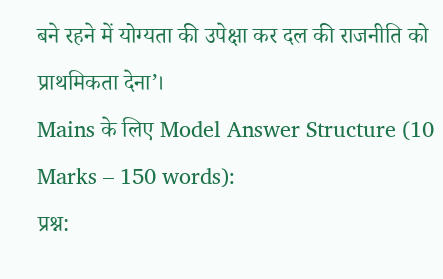बने रहने में योग्यता की उपेक्षा कर दल की राजनीति को प्राथमिकता देना’।
Mains के लिए Model Answer Structure (10 Marks – 150 words):
प्रश्न: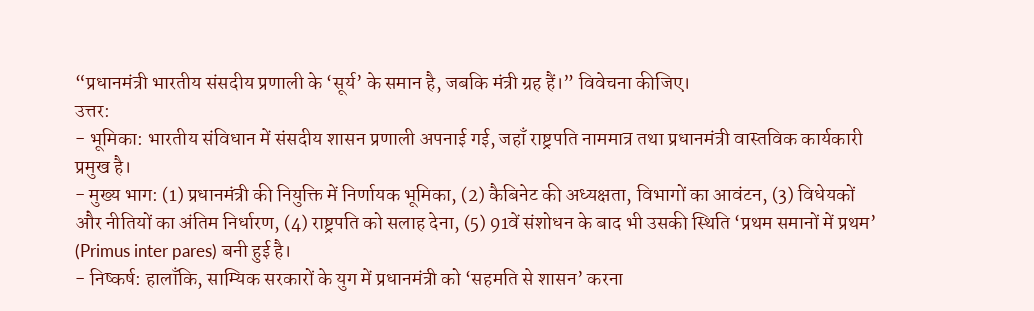“प्रधानमंत्री भारतीय संसदीय प्रणाली के ‘सूर्य’ के समान है, जबकि मंत्री ग्रह हैं।” विवेचना कीजिए।
उत्तर:
- भूमिका: भारतीय संविधान में संसदीय शासन प्रणाली अपनाई गई, जहाँ राष्ट्रपति नाममात्र तथा प्रधानमंत्री वास्तविक कार्यकारी प्रमुख है।
- मुख्य भाग: (1) प्रधानमंत्री की नियुक्ति में निर्णायक भूमिका, (2) कैबिनेट की अध्यक्षता, विभागों का आवंटन, (3) विधेयकों और नीतियों का अंतिम निर्धारण, (4) राष्ट्रपति को सलाह देना, (5) 91वें संशोधन के बाद भी उसकी स्थिति ‘प्रथम समानों में प्रथम’ (Primus inter pares) बनी हुई है।
- निष्कर्ष: हालाँकि, साम्यिक सरकारों के युग में प्रधानमंत्री को ‘सहमति से शासन’ करना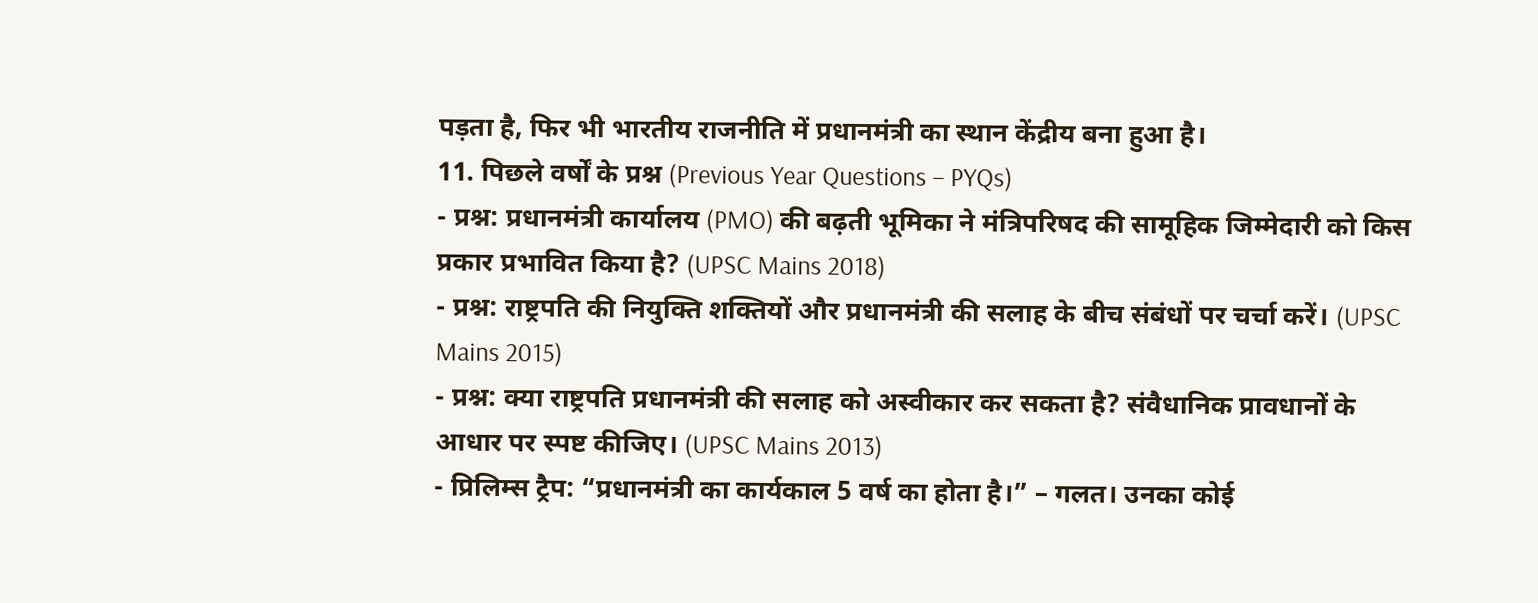पड़ता है, फिर भी भारतीय राजनीति में प्रधानमंत्री का स्थान केंद्रीय बना हुआ है।
11. पिछले वर्षों के प्रश्न (Previous Year Questions – PYQs)
- प्रश्न: प्रधानमंत्री कार्यालय (PMO) की बढ़ती भूमिका ने मंत्रिपरिषद की सामूहिक जिम्मेदारी को किस प्रकार प्रभावित किया है? (UPSC Mains 2018)
- प्रश्न: राष्ट्रपति की नियुक्ति शक्तियों और प्रधानमंत्री की सलाह के बीच संबंधों पर चर्चा करें। (UPSC Mains 2015)
- प्रश्न: क्या राष्ट्रपति प्रधानमंत्री की सलाह को अस्वीकार कर सकता है? संवैधानिक प्रावधानों के आधार पर स्पष्ट कीजिए। (UPSC Mains 2013)
- प्रिलिम्स ट्रैप: “प्रधानमंत्री का कार्यकाल 5 वर्ष का होता है।” – गलत। उनका कोई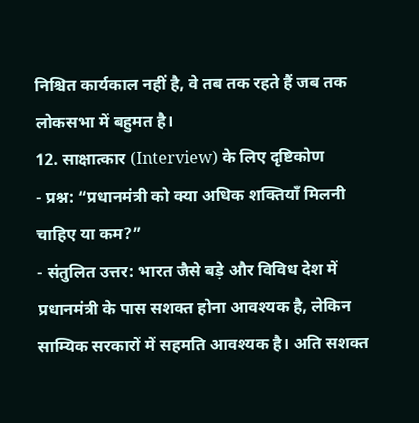निश्चित कार्यकाल नहीं है, वे तब तक रहते हैं जब तक लोकसभा में बहुमत है।
12. साक्षात्कार (Interview) के लिए दृष्टिकोण
- प्रश्न: “प्रधानमंत्री को क्या अधिक शक्तियाँ मिलनी चाहिए या कम?”
- संतुलित उत्तर: भारत जैसे बड़े और विविध देश में प्रधानमंत्री के पास सशक्त होना आवश्यक है, लेकिन साम्यिक सरकारों में सहमति आवश्यक है। अति सशक्त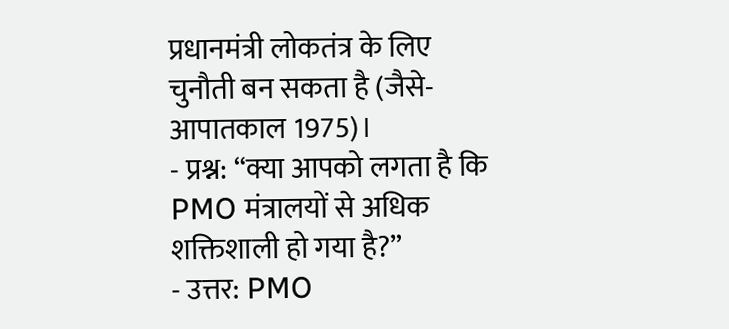प्रधानमंत्री लोकतंत्र के लिए चुनौती बन सकता है (जैसे- आपातकाल 1975)।
- प्रश्न: “क्या आपको लगता है कि PMO मंत्रालयों से अधिक शक्तिशाली हो गया है?”
- उत्तर: PMO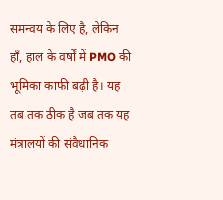समन्वय के लिए है, लेकिन हाँ, हाल के वर्षों में PMO की भूमिका काफी बढ़ी है। यह तब तक ठीक है जब तक यह मंत्रालयों की संवैधानिक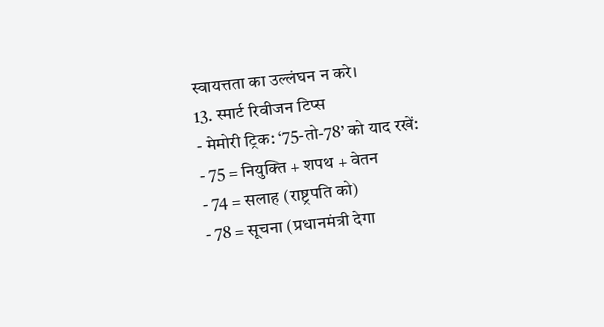स्वायत्तता का उल्लंघन न करे।
13. स्मार्ट रिवीजन टिप्स
- मेमोरी ट्रिक: ‘75-तो-78’ को याद रखें:
- 75 = नियुक्ति + शपथ + वेतन
- 74 = सलाह (राष्ट्रपति को)
- 78 = सूचना (प्रधानमंत्री देगा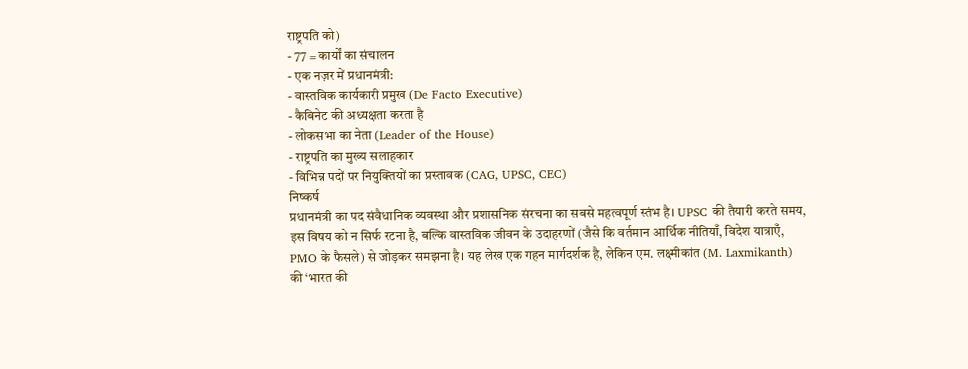राष्ट्रपति को)
- 77 = कार्यों का संचालन
- एक नज़र में प्रधानमंत्री:
- वास्तविक कार्यकारी प्रमुख (De Facto Executive)
- कैबिनेट की अध्यक्षता करता है
- लोकसभा का नेता (Leader of the House)
- राष्ट्रपति का मुख्य सलाहकार
- विभिन्न पदों पर नियुक्तियों का प्रस्तावक (CAG, UPSC, CEC)
निष्कर्ष
प्रधानमंत्री का पद संवैधानिक व्यवस्था और प्रशासनिक संरचना का सबसे महत्वपूर्ण स्तंभ है। UPSC की तैयारी करते समय, इस विषय को न सिर्फ रटना है, बल्कि वास्तविक जीवन के उदाहरणों (जैसे कि वर्तमान आर्थिक नीतियाँ, विदेश यात्राएँ, PMO के फैसले) से जोड़कर समझना है। यह लेख एक गहन मार्गदर्शक है, लेकिन एम. लक्ष्मीकांत (M. Laxmikanth) की ‘भारत की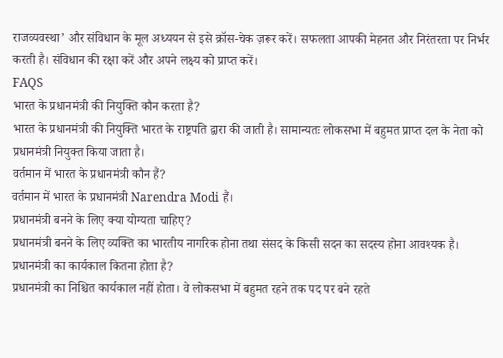राजव्यवस्था’ और संविधान के मूल अध्ययन से इसे क्रॉस-चेक ज़रूर करें। सफलता आपकी मेहनत और निरंतरता पर निर्भर करती है। संविधान की रक्षा करें और अपने लक्ष्य को प्राप्त करें।
FAQS
भारत के प्रधानमंत्री की नियुक्ति कौन करता है?
भारत के प्रधानमंत्री की नियुक्ति भारत के राष्ट्रपति द्वारा की जाती है। सामान्यतः लोकसभा में बहुमत प्राप्त दल के नेता को प्रधानमंत्री नियुक्त किया जाता है।
वर्तमान में भारत के प्रधानमंत्री कौन हैं?
वर्तमान में भारत के प्रधानमंत्री Narendra Modi हैं।
प्रधानमंत्री बनने के लिए क्या योग्यता चाहिए?
प्रधानमंत्री बनने के लिए व्यक्ति का भारतीय नागरिक होना तथा संसद के किसी सदन का सदस्य होना आवश्यक है।
प्रधानमंत्री का कार्यकाल कितना होता है?
प्रधानमंत्री का निश्चित कार्यकाल नहीं होता। वे लोकसभा में बहुमत रहने तक पद पर बने रहते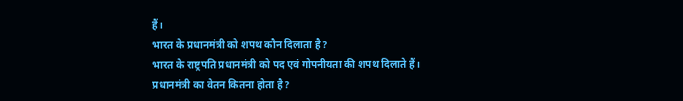हैं।
भारत के प्रधानमंत्री को शपथ कौन दिलाता है?
भारत के राष्ट्रपति प्रधानमंत्री को पद एवं गोपनीयता की शपथ दिलाते हैं।
प्रधानमंत्री का वेतन कितना होता है?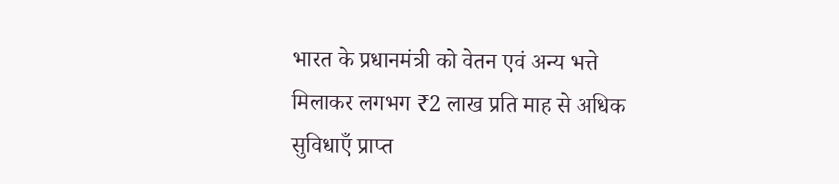भारत के प्रधानमंत्री को वेतन एवं अन्य भत्ते मिलाकर लगभग ₹2 लाख प्रति माह से अधिक सुविधाएँ प्राप्त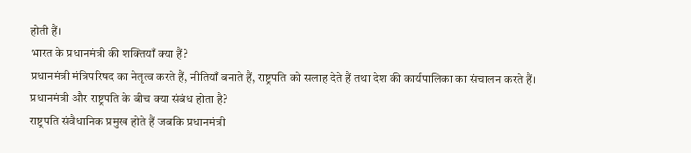होती हैं।
भारत के प्रधानमंत्री की शक्तियाँ क्या हैं?
प्रधानमंत्री मंत्रिपरिषद का नेतृत्व करते हैं, नीतियाँ बनाते हैं, राष्ट्रपति को सलाह देते हैं तथा देश की कार्यपालिका का संचालन करते हैं।
प्रधानमंत्री और राष्ट्रपति के बीच क्या संबंध होता है?
राष्ट्रपति संवैधानिक प्रमुख होते हैं जबकि प्रधानमंत्री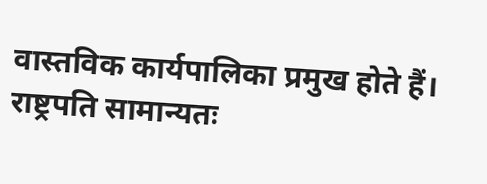वास्तविक कार्यपालिका प्रमुख होते हैं। राष्ट्रपति सामान्यतः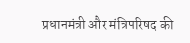प्रधानमंत्री और मंत्रिपरिषद की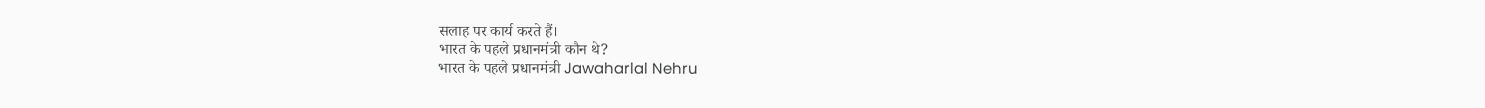सलाह पर कार्य करते हैं।
भारत के पहले प्रधानमंत्री कौन थे?
भारत के पहले प्रधानमंत्री Jawaharlal Nehru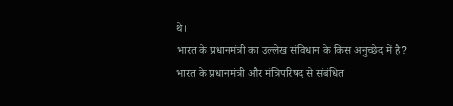थे।
भारत के प्रधानमंत्री का उल्लेख संविधान के किस अनुच्छेद में है?
भारत के प्रधानमंत्री और मंत्रिपरिषद से संबंधित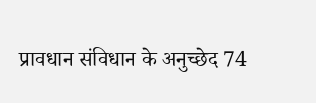प्रावधान संविधान के अनुच्छेद 74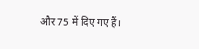और 75 में दिए गए हैं।